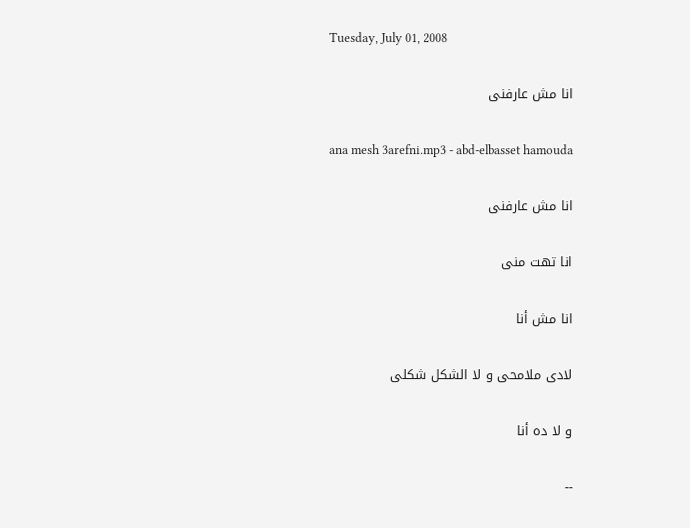Tuesday, July 01, 2008

انا مش عارفنى

ana mesh 3arefni.mp3 - abd-elbasset hamouda

انا مش عارفنى

انا تهت منى

انا مش أنا

لادى ملامحى و لا الشكل شكلى

و لا ده أنا

--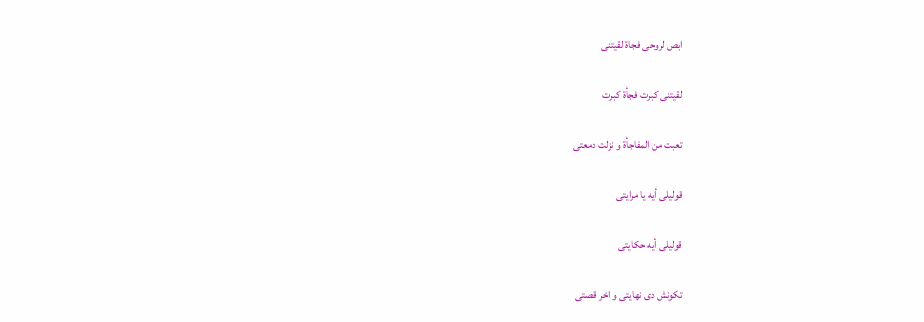ابص لروحى فجاة لقيتنى

لقيتنى كبرت فجأة كبرت

تعبت من المفاجأة و نزلت دمعتى

قوليلى أيه يا مرايتى

قوليلى أيه حكايتى

تكونش دى نهايتى و اخر قصتى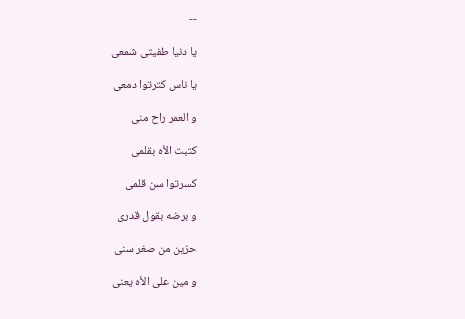--

يا دنيا طفيتى شمعى

يا ناس كترتوا دمعى

و العمر راح منى

كتبت الأه بقلمى

كسرتوا سن قلمى

و برضه بقول قدرى

حزين من صغر سنى

و مين على الأه يعنى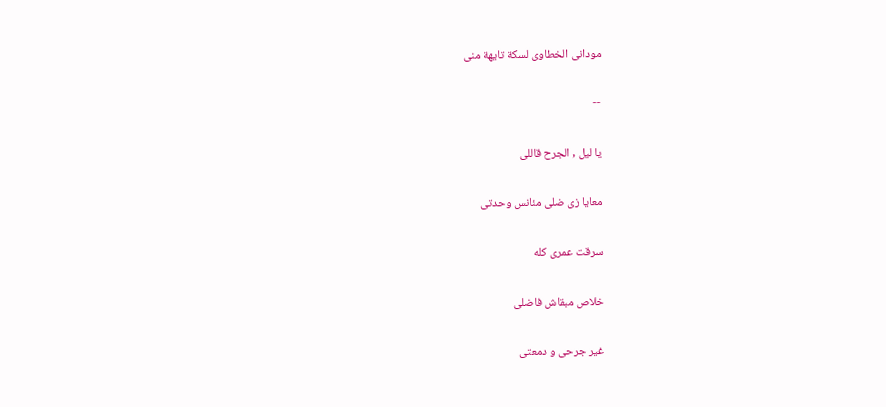مودانى الخطاوى لسكة تايهة منى

--

يا ليل , الجرح قاللى

معايا زى ضلى مئانس وحدتى

سرقت عمرى كله

خلاص مبقاش فاضلى

غير جرحى و دمعتى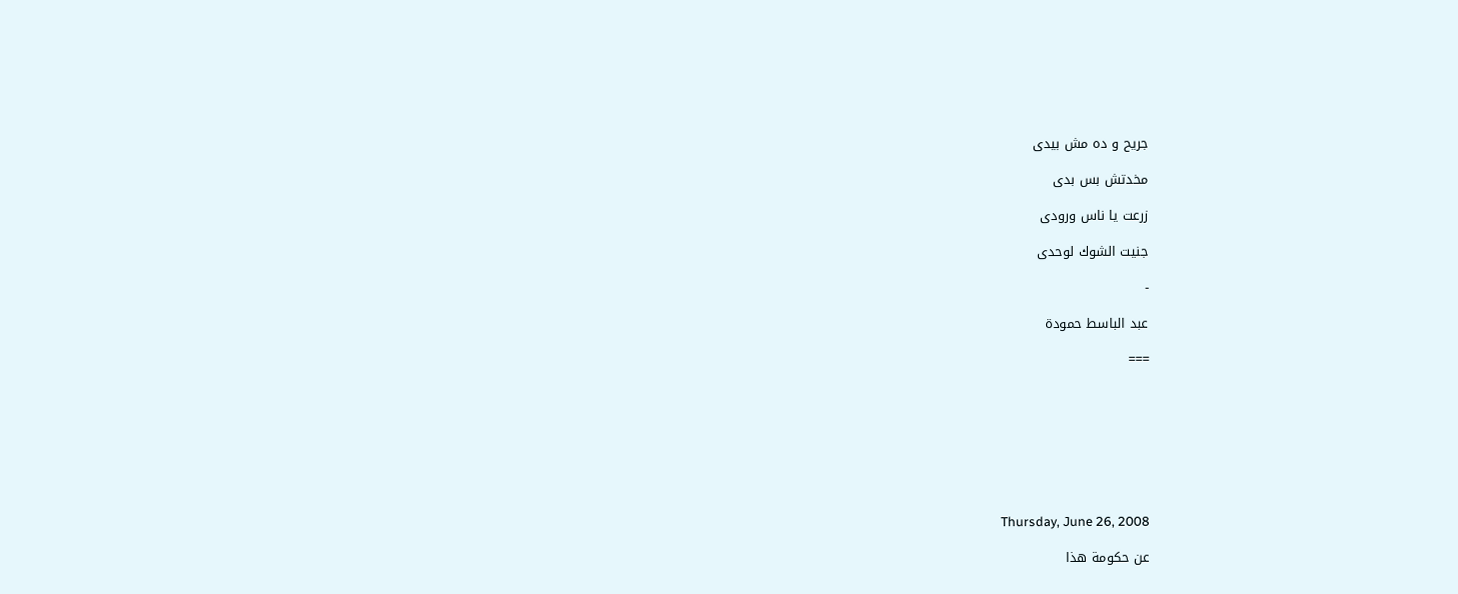جريح و ده مش بيدى

مخدتش بس بدى

زرعت يا ناس ورودى

جنيت الشوك لوحدى

-

عبد الباسط حمودة

===








Thursday, June 26, 2008

عن حكومة هذا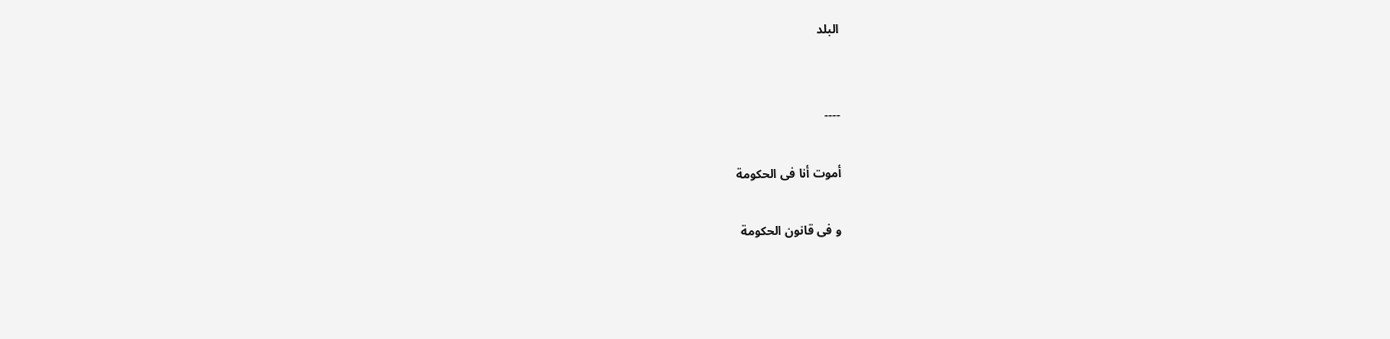البلد


----

أموت أنا فى الحكومة

و فى قانون الحكومة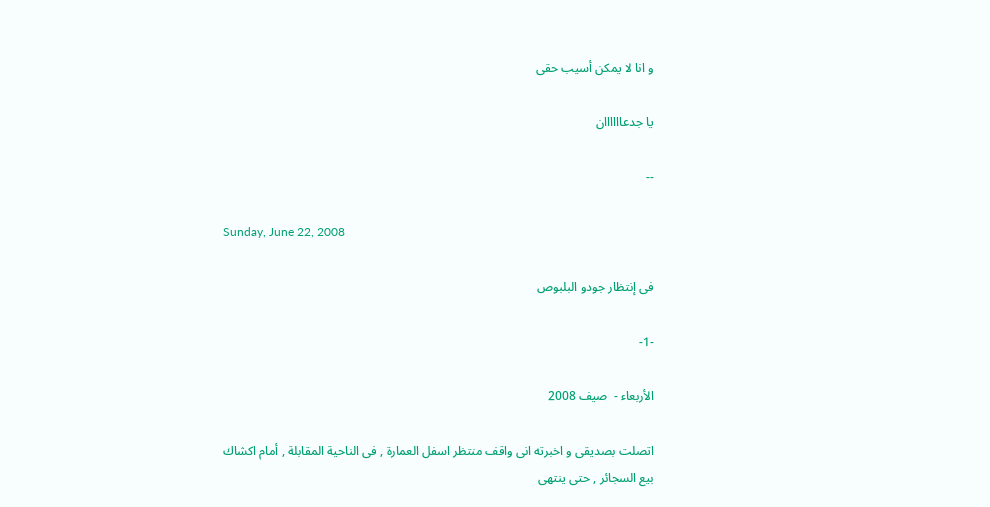و انا لا يمكن أسيب حقى

يا جدعاااااان

--

Sunday, June 22, 2008

فى إنتظار جودو البلبوص

-1-

الأربعاء -  صيف 2008

اتصلت بصديقى و اخبرته انى واقف منتظر اسفل العمارة , فى الناحية المقابلة , أمام اكشاك بيع السجائر , حتى ينتهى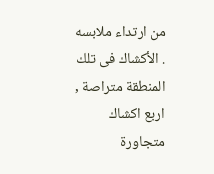من ارتداء ملابسه . الأكشاك فى تلك المنطقة متراصة , اربع اكشاك متجاورة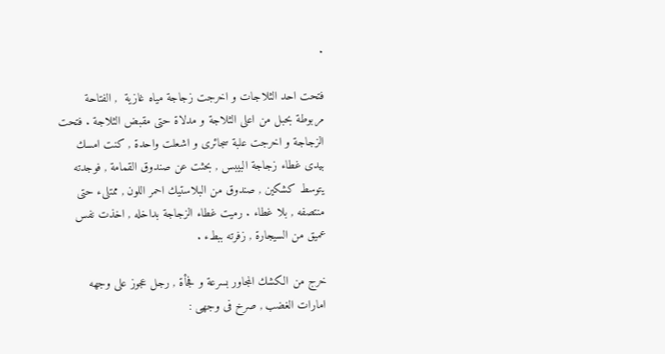.

فتحت احد الثلاجات و اخرجت زجاجة مياه غازية  , الفتاحة مربوطة بحبل من اعلى الثلاجة و مدلاة حتى مقبض الثلاجة . فتحت الزجاجة و اخرجت علبة سجائرى و اشعلت واحدة , كنت امسك بيدى غطاء زجاجة البيبس , بحثت عن صندوق القمامة , فوجدته يتوسط كشكين , صندوق من البلاستيك احمر اللون , ممتلىء حتى منتصفه , بلا غطاء . رميت غطاء الزجاجة بداخله , اخذت نفس عميق من السيجارة , زفرته ببطء .

خرج من الكشك المجاور بسرعة و فجأة , رجل عجوز على وجهه امارات الغضب , صرخ فى وجهى :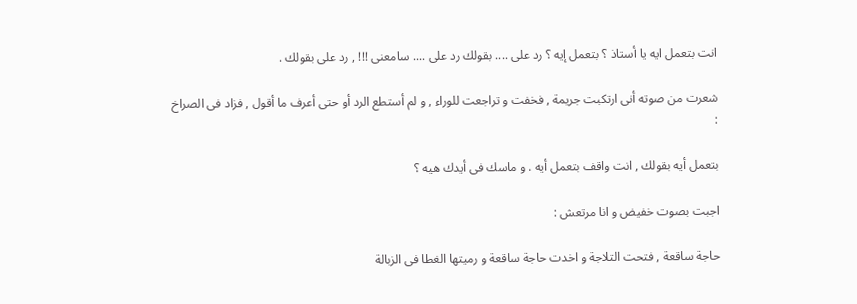انت بتعمل ايه يا أستاذ ؟ بتعمل إيه ؟ رد على .... بقولك رد على .... سامعنى !!! , رد على بقولك .

شعرت من صوته أنى ارتكبت جريمة , فخفت و تراجعت للوراء , و لم أستطع الرد أو حتى أعرف ما أقول , فزاد فى الصراخ :

بتعمل أيه بقولك , انت واقف بتعمل أيه . و ماسك فى أيدك هيه ؟

اجبت بصوت خفيض و انا مرتعش :

حاجة ساقعة , فتحت التلاجة و اخدت حاجة ساقعة و رميتها الغطا فى الزبالة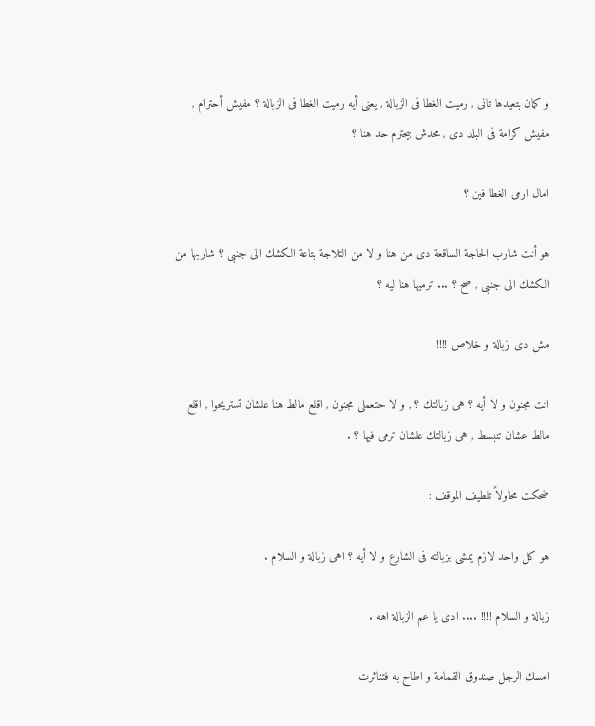و كمان بتعيدها تانى , رميت الغطا فى الزبالة , يعنى أيه رميت الغطا فى الزبالة ؟ مفيش أحترام , مفيش كرامة فى البلد دى , محدش بيحترم حد هنا ؟

امال ارمى الغطا فين ؟

هو أنت شارب الحاجة الساقعة دى من هنا و لا من التلاجة بتاعة الكشك الى جنبى ؟ شاربها من الكشك الى جنبى , صح ؟ ... ترميها هنا ليه ؟

مش دى زبالة و خلاص !!!!

انت مجنون و لا أيه ؟ هى زبالتك ؟ , و لا حتعملى مجنون , اقلع مالط هنا علشان تستريحوا , اقلع مالط عشان تنبسط , هى زبالتك علشان ترمى فيها ؟ .

ضحكت محاولاً تلطيف الموقف :

هو كل واحد لازم يمشى بزبالته فى الشارع و لا أيه ؟ اهى زبالة و السلام .

زبالة و السلام !!!! .... ادى يا عم الزبالة اهه .

امسك الرجل صندوق القمامة و اطاح به فتناثرت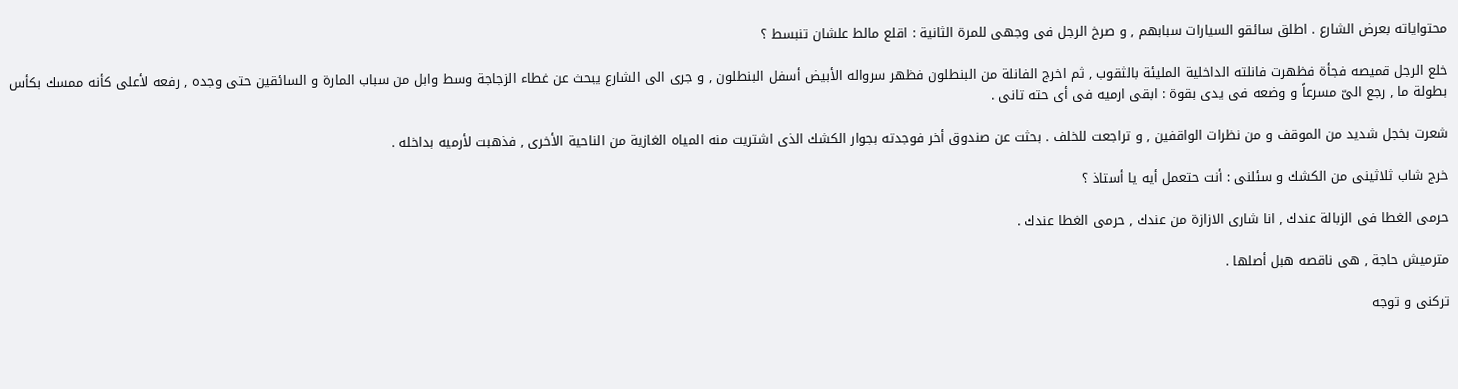محتواياته بعرض الشارع . اطلق سائقو السيارات سبابهم , و صرخ الرجل فى وجهى للمرة الثانية : اقلع مالط علشان تنبسط ؟

خلع الرجل قميصه فجأة فظهرت فانلته الداخلية المليئة بالثقوب , ثم اخرج الفانلة من البنطلون فظهر سرواله الأبيض أسفل البنطلون , و جرى الى الشارع يبحث عن غطاء الزجاجة وسط وابل من سباب المارة و السائقين حتى وجده , رفعه لأعلى كأنه ممسك بكأس بطولة ما , رجع الىّ مسرعاً و وضعه فى يدى بقوة : ابقى ارميه فى أى حته تانى .

شعرت بخجل شديد من الموقف و من نظرات الواقفين , و تراجعت للخلف . بحثت عن صندوق أخر فوجدته بجوار الكشك الذى اشتريت منه المياه الغازية من الناحية الأخرى , فذهبت لأرميه بداخله .

خرج شاب ثلاثينى من الكشك و سئلنى : أنت حتعمل أيه يا أستاذ ؟

حرمى الغطا فى الزبالة عندك , انا شارى الازازة من عندك , حرمى الغطا عندك .

مترميش حاجة , هى ناقصه هبل أصلها .

تركنى و توجه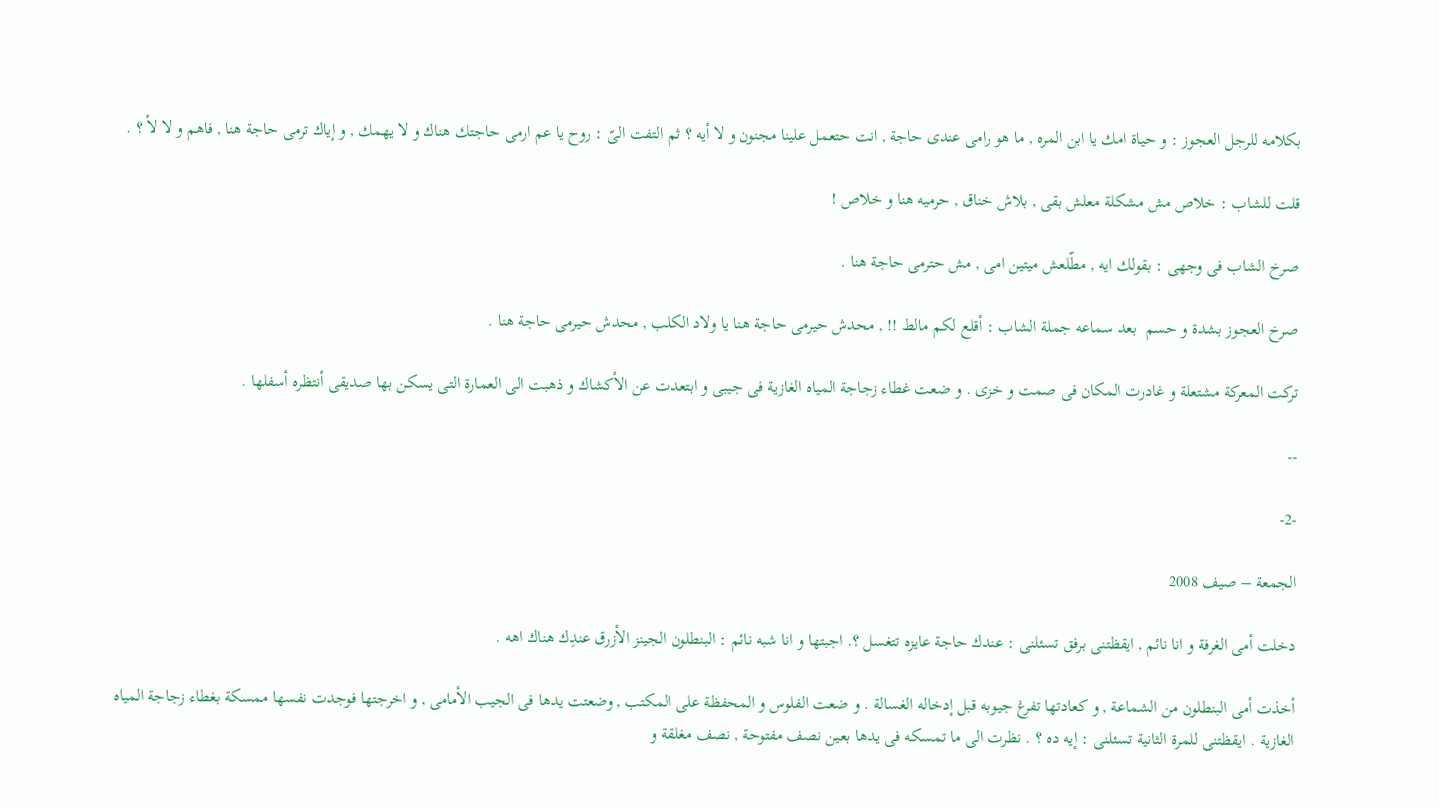بكلامه للرجل العجوز : و حياة امك يا ابن المره , ما هو رامى عندى حاجة , انت حتعمل علينا مجنون و لا أيه ؟ ثم التفت الىّ : روح يا عم ارمى حاجتك هناك و لا يهمك , و إياك ترمى حاجة هنا , فاهم و لا لأ ؟ .

قلت للشاب : خلاص مش مشكلة معلش بقى , بلاش خناق , حرميه هنا و خلاص !

صرخ الشاب فى وجهى : بقولك ايه , مطّلعش ميتين امى , مش حترمى حاجة هنا .

صرخ العجوز بشدة و حسم  بعد سماعه جملة الشاب : أقلع لكم مالط !! , محدش حيرمى حاجة هنا يا ولاد الكلب , محدش حيرمى حاجة هنا .

تركت المعركة مشتعلة و غادرت المكان فى صمت و خزى . و ضعت غطاء زجاجة المياه الغازية فى جيبى و ابتعدت عن الأكشاك و ذهبت الى العمارة التى يسكن بها صديقى أنتظره أسفلها .

--

-2-

الجمعة – صيف 2008

دخلت أمى الغرفة و انا نائم , ايقظتنى برفق تسئلنى : عندك حاجة عايزه تتغسل ؟. اجبتها و انا شبه نائم : البنطلون الجينز الأزرق عندِك هناك اهه .

أخذت أمى البنطلون من الشماعة , و كعادتها تفرغ جيوبه قبل إدخاله الغسالة . و ضعت الفلوس و المحفظة على المكتب , وضعتت يدها فى الجيب الأمامى , و اخرجتها فوجدت نفسها ممسكة بغطاء زجاجة المياه الغازية . ايقظتنى للمرة الثانية تسئلنى : إيه ده ؟ . نظرت الى ما تمسكه فى يدها بعين نصف مفتوحة , نصف مغلقة و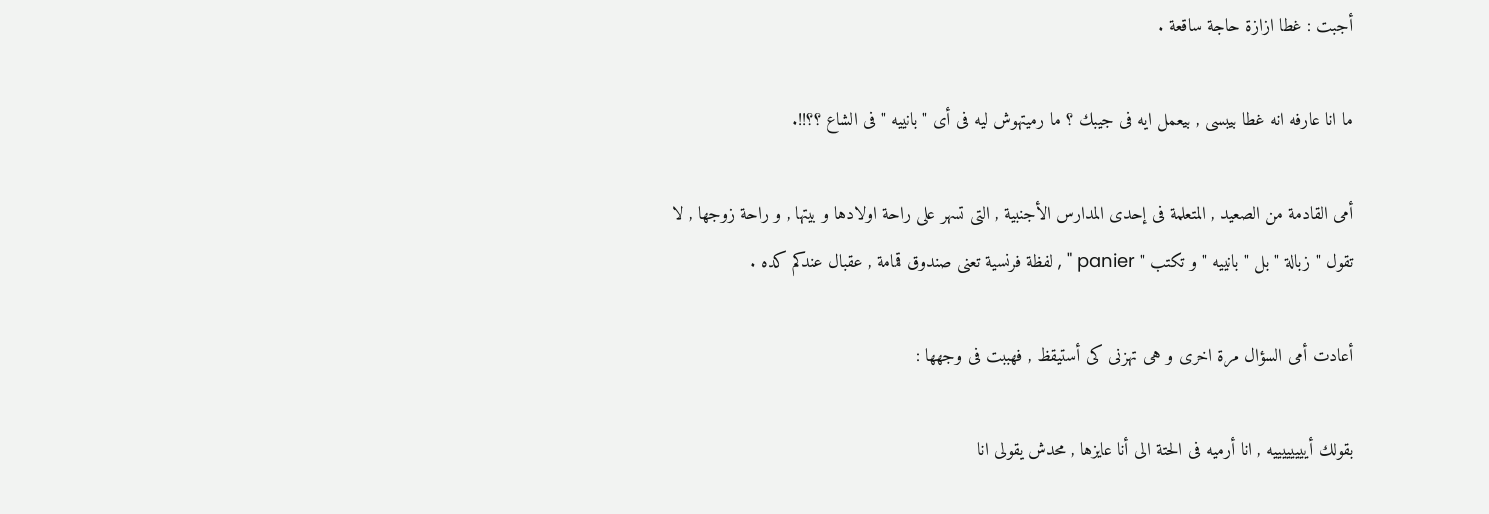أجبت : غطا ازازة حاجة ساقعة .

ما انا عارفه انه غطا بيبسى , بيعمل ايه فى جيبك ؟ ما رميتهوش ليه فى أى " بانييه " فى الشاع ؟؟!!.

أمى القادمة من الصعيد , المتعلمة فى إحدى المدارس الأجنبية , التى تسهر على راحة اولادها و بيتها , و راحة زوجها , لا تقول " زبالة " بل " بانييه " و تكتب " panier " , لفظة فرنسية تعنى صندوق قمامة , عقبال عندكم كده .

أعادت أمى السؤال مرة اخرى و هى تهزنى كى أستيقظ , فهببت فى وجهها :

بقولك أييييييييه , انا أرميه فى الحتة الى أنا عايزها , محدش يقولى انا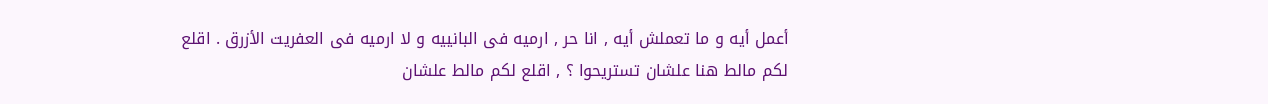أعمل أيه و ما تعملش أيه , انا حر , ارميه فى البانييه و لا ارميه فى العفريت الأزرق . اقلع لكم مالط هنا علشان تستريحوا ؟ , اقلع لكم مالط علشان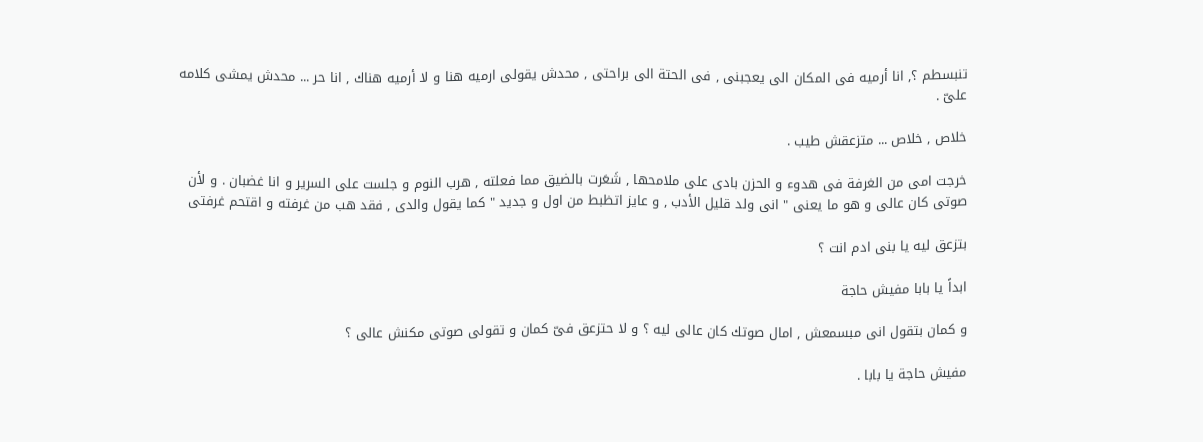تنبسطم ؟, انا أرميه فى المكان الى يعجبنى , فى الحتة الى براحتى , محدش يقولى ارميه هنا و لا أرميه هناك , انا حر ... محدش يمشى كلامه علىّ .

خلاص , خلاص ... متزعقش طيب .

خرجت امى من الغرفة فى هدوء و الحزن بادى على ملامحها , شَعَرت بالضيق مما فعلته , هرب النوم و جلست على السرير و انا غضبان . و لأن صوتى كان عالى و هو ما يعنى " انى ولد قليل الأدب , و عايز اتظبط من اول و جديد " كما يقول والدى , فقد هب من غرفته و اقتحم غرفتى

بتزعق ليه يا بنى ادم انت ؟

ابداً يا بابا مفيش حاجة

و كمان بتقول انى مبسمعش , امال صوتك كان عالى ليه ؟ و لا حتزعق فىّ كمان و تقولى صوتى مكنش عالى ؟

مفيش حاجة يا بابا .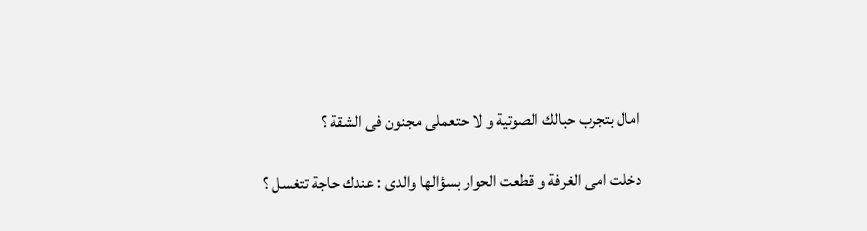امال بتجرب حبالك الصوتية و لا حتعملى مجنون فى الشقة ؟

دخلت امى الغرفة و قطعت الحوار بسؤالها والدى : عندك حاجة تتغسل ؟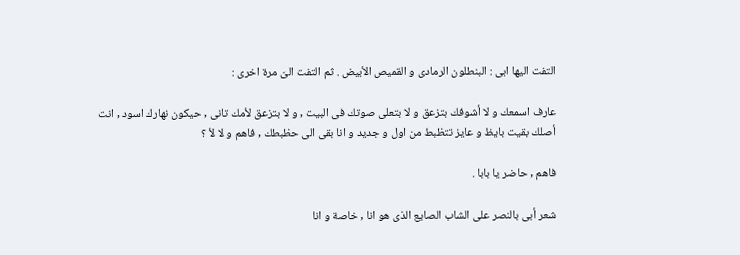التفت اليها ابى : البنطلون الرمادى و القميص الأبيض . ثم التفت الىّ مرة اخرى :

عارف اسمعك و لا أشوفك بتزعق و لا بتعلى صوتك فى البيت , و لا بتزعق لأمك تانى , حيكون نهارك اسود , انت أصلك بقيت بايظ و عايز تتظبط من اول و جديد و انا بقى الى حظبطك , فاهم و لا لأ ؟

فاهم , حاضر يا بابا .

شعر أبى بالنصر على الشاب الصايع الذى هو انا , خاصة و انا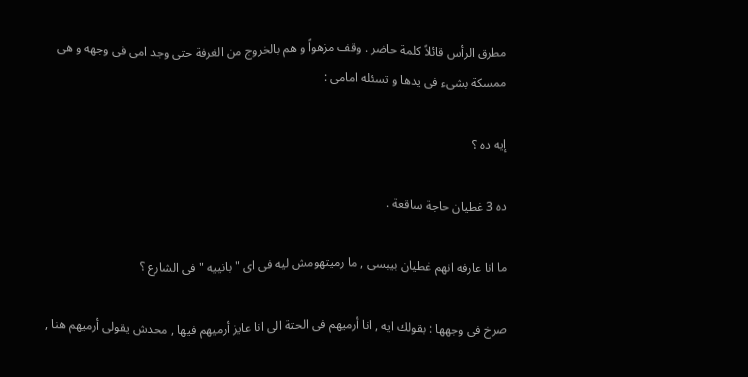مطرق الرأس قائلاً كلمة حاضر . وقف مزهواً و هم بالخروج من الغرفة حتى وجد امى فى وجهه و هى ممسكة بشىء فى يدها و تسئله امامى :

إيه ده ؟

ده 3 غطيان حاجة ساقعة .

ما انا عارفه انهم غطيان بيبسى , ما رميتهومش ليه فى اى " بانييه " فى الشارع ؟

صرخ فى وجهها : بقولك ايه , انا أرميهم فى الحتة الى انا عايز أرميهم فيها , محدش يقولى أرميهم هنا ,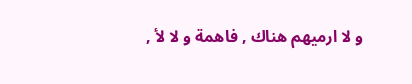و لا ارميهم هناك , فاهمة و لا لأ ,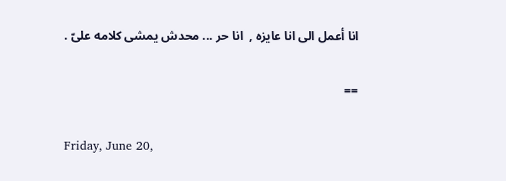انا أعمل الى انا عايزه ,  انا حر ... محدش يمشى كلامه علىّ .

==

Friday, June 20,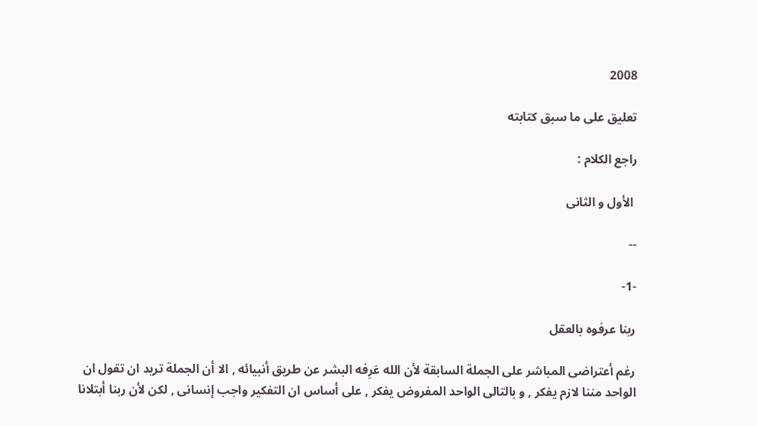2008

تعليق على ما سبق كتابته

راجع الكلام :

 الأول و الثانى

--

-1-

ربنا عرفوه بالعقل

رغم أعتراضى المباشر على الجملة السابقة لأن الله عَرِفه البشر عن طريق أنبيائه , الا أن الجملة تريد ان تقول ان الواحد مننا لازم يفكر , و بالتالى الواحد المفروض يفكر , على أساس ان التفكير واجب إنسانى , لكن لأن ربنا أبتلانا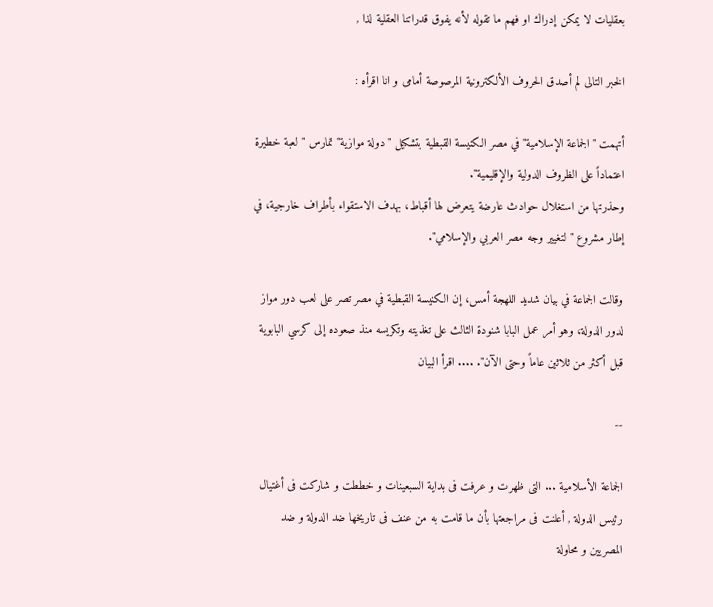بعقليات لا يمكن إدراك او فهم ما تقوله لأنه يفوق قدراتنا العقلية لذا ,

الخبر التالى لم أصدق الحروف الألكترونية المرصوصة أمامى و انا اقرأه :

أتهمت "الجماعة الإسلامية" في مصر الكنيسة القبطية بتشكيل "دولة موازية" تمارس "لعبة خطيرة اعتماداً على الظروف الدولية والإقليمية".
وحذرتها من استغلال حوادث عارضة يتعرض لها أقباط، بهدف الاستقواء بأطراف خارجية، في إطار مشروع "لتغيير وجه مصر العربي والإسلامي".

وقالت الجماعة في بيان شديد اللهجة أمس، إن الكنيسة القبطية في مصر تصر على لعب دور مواز لدور الدولة، وهو أمر عمل البابا شنودة الثالث على تغذيته وتكريسه منذ صعوده إلى كرسي البابوية قبل أكثر من ثلاثين عاماً وحتى الآن". .... اقرأ البيان

--

الجماعة الأسلامية ... التى ظهرت و عرفت فى بداية السبعينات و خططت و شاركت فى أغتيال رئيس الدولة , أعلنت فى مراجعتها بأن ما قامت به من عنف فى تاريخها ضد الدولة و ضد المصريين و محاولة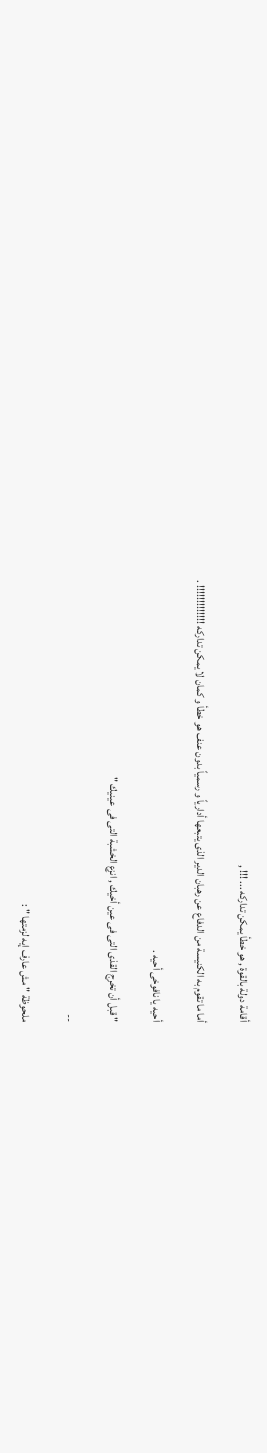أقامة دولة بالقوة , هو خطأ يمكن تداركه ... !!! ,

أما ما تقوم به الكنيسة من الدفاع عن رهبان الدير الذى يتبعها أدارياً و رسمياً بدون عنف هو خطأ و كمان لا يمكن تداركه !!!!!!!!!!!!! .

أحيه يا نافوخى أحيه .

" قبل أن تخرج القذى التى فى عين أخيك , انزع الخشبة التى فى عينيك "

--

ملحوظة " مش عارف إيه لزمتها " :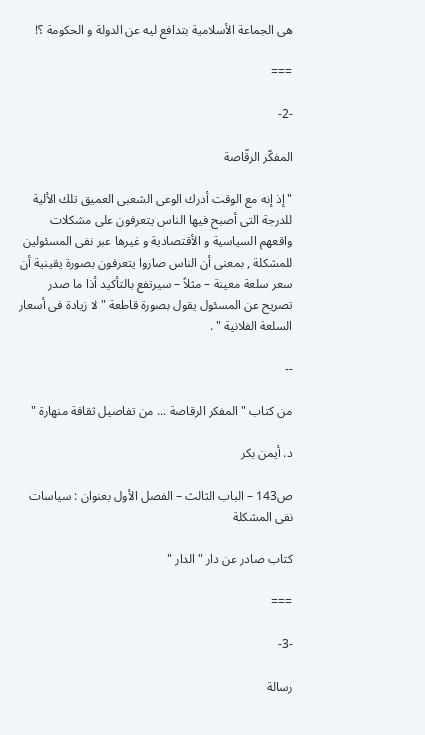هى الجماعة الأسلامية بتدافع ليه عن الدولة و الحكومة ؟!

===

-2-

المفكّر الرقّاصة

" إذ إنه مع الوقت أدرك الوعى الشعبى العميق تلك الألية للدرجة التى أصبح فيها الناس يتعرفون على مشكلات واقعهم السياسية و الأقتصادية و غيرها عبر نفى المسئولين للمشكلة , بمعنى أن الناس صاروا يتعرفون بصورة يقينية أن سعر سلعة معينة – مثلاً – سيرتفع بالتأكيد أذا ما صدر تصريح عن المسئول يقول بصورة قاطعة " لا زيادة فى أسعار السلعة الفلانية " .

--

من كتاب " المفكر الرقاصة ... من تفاصيل ثقافة منهارة "

د. أيمن بكر

ص143 – الباب الثالث – الفصل الأول بعنوان : سياسات نفى المشكلة

كتاب صادر عن دار " الدار "

===

-3-

رسالة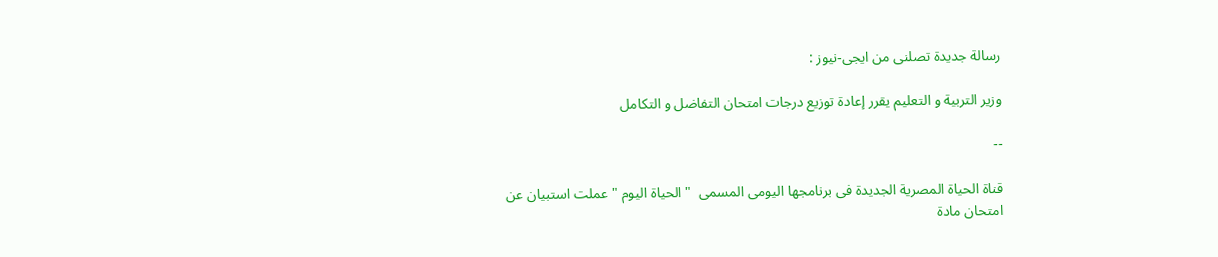رسالة جديدة تصلنى من ايجى-نيوز :

وزير التربية و التعليم يقرر إعادة توزيع درجات امتحان التفاضل و التكامل

--

قناة الحياة المصرية الجديدة فى برنامجها اليومى المسمى  " الحياة اليوم " عملت استبيان عن امتحان مادة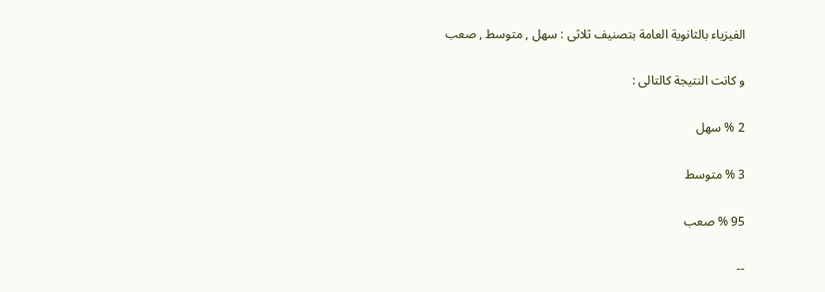الفيزياء بالثانوية العامة بتصنيف ثلاثى : سهل , متوسط , صعب

و كانت النتيجة كالتالى :

2 % سهل

3 % متوسط

95 % صعب

--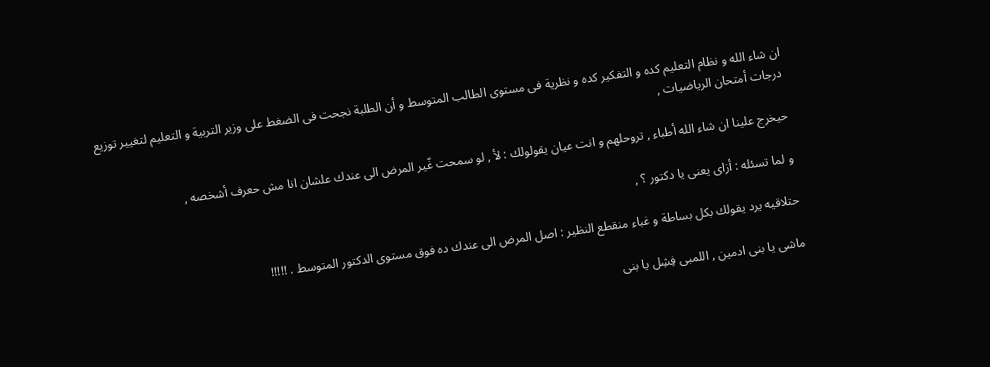ان شاء الله و نظام التعليم كده و التفكير كده و نظرية فى مستوى الطالب المتوسط و أن الطلبة نجحت فى الضغط على وزير التربية و التعليم لتغيير توزيع درجات أمتحان الرياضيات ,

حيخرج علينا ان شاء الله أطباء , تروحلهم و انت عيان يقولولك : لأ , لو سمحت غّير المرض الى عندك علشان انا مش حعرف أشخصه ,

و لما تسئله : أزاى يعنى يا دكتور ؟ ,

حتلاقيه يرد يقولك بكل بساطة و غباء منقطع النظير : اصل المرض الى عندك ده فوق مستوى الدكتور المتوسط . !!!!!

ماشى يا بنى ادمين , اللمبى فِشِل يا بنى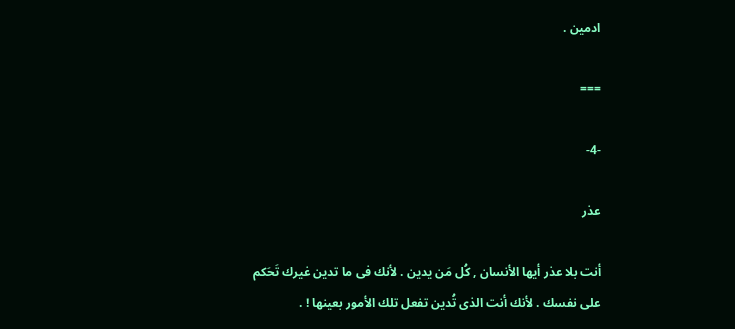ادمين .

===

-4-

عذر

أنت بلا عذر أيها الأنسان , كُل مَن يدين . لأنك فى ما تدين غيرك تَحَكم على نفسك . لأنك أنت الذى تُدين تفعل تلك الأمور بعينها ! .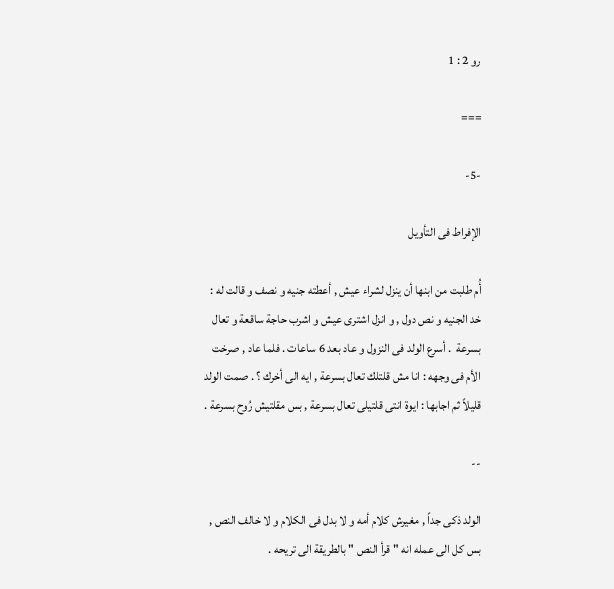رو 2 : 1

===

-5-

الإفراط فى التأويل

أُم طلبت من ابنها أن ينزل لشراء عيش , أعطته جنيه و نصف و قالت له : خد الجنيه و نص دول , و انزل اشترى عيش و اشرب حاجة ساقعة و تعال بسرعة  . أسرع الولد فى النزول و عاد بعد 6 ساعات . فلما عاد , صرخت الأم فى وجهه : انا مش قلتلك تعال بسرعة , ايه الى أخرك ؟ . صمت الولد قليلاً ثم اجابها : ايوة انتى قلتيلى تعال بسرعة , بس مقلتيش رُوح بسرعة .

--

الولد ذكى جداً , مغيرش كلام أمه و لا بدل فى الكلام و لا خالف النص , بس كل الى عمله انه " قرأ النص " بالطريقة الى تريحه .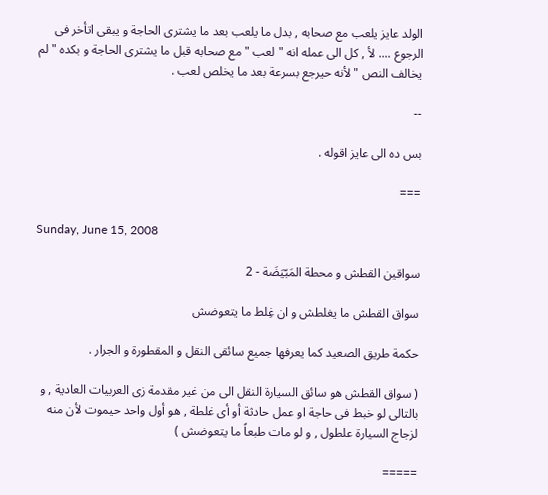الولد عايز يلعب مع صحابه , بدل ما يلعب بعد ما يشترى الحاجة و يبقى اتأخر فى الرجوع .... لأ , كل الى عمله انه " لعب " مع صحابه قبل ما يشترى الحاجة و بكده " لم يخالف النص " لأنه حيرجع بسرعة بعد ما يخلص لعب .

--

بس ده الى عايز اقوله .

===

Sunday, June 15, 2008

سواقين القطش و محطة المَبّيَضَة - 2

سواق القطش ما يغلطش و ان غِلط ما يتعوضش

حكمة طريق الصعيد كما يعرفها جميع سائقى النقل و المقطورة و الجرار .

( سواق القطش هو سائق السيارة النقل الى من غير مقدمة زى العربيات العادية , و بالتالى لو خبط فى حاجة او عمل حادثة أو أى غلطة , هو أول واحد حيموت لأن منه لزجاج السيارة علطول , و لو مات طبعاً ما يتعوضش )

=====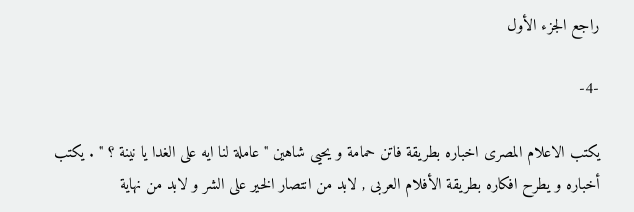راجع الجزء الأول

-4-

يكتب الاعلام المصرى اخباره بطريقة فاتن حمامة و يحيى شاهين " عاملة لنا ايه على الغدا يا نينة ؟ " . يكتب أخباره و يطرح افكاره بطريقة الأفلام العربى , لابد من انتصار الخير على الشر و لابد من نهاية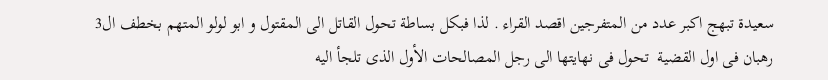سعيدة تبهج اكبر عدد من المتفرجين اقصد القراء . لذا فبكل بساطة تحول القاتل الى المقتول و ابو لولو المتهم بخطف ال3 رهبان فى اول القضية  تحول فى نهايتها الى رجل المصالحات الأول الذى تلجأ اليه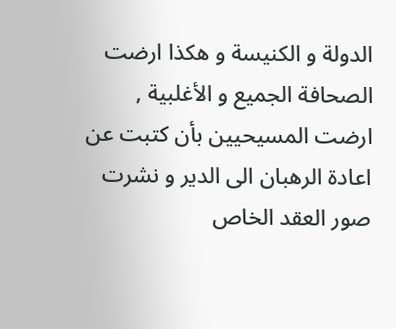الدولة و الكنيسة و هكذا ارضت الصحافة الجميع و الأغلبية , ارضت المسيحيين بأن كتبت عن اعادة الرهبان الى الدير و نشرت صور العقد الخاص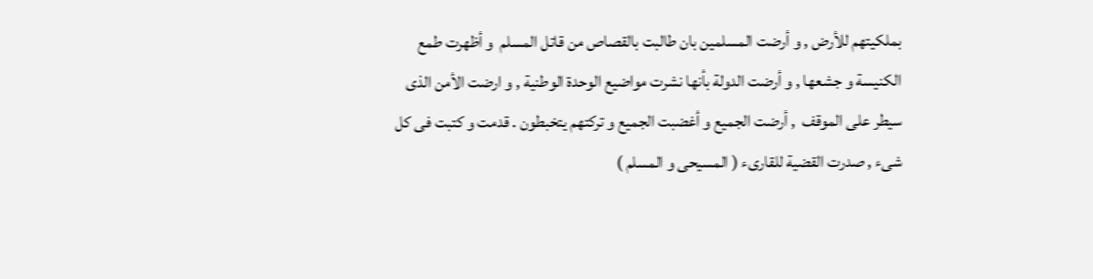بملكيتهم للأرض , و أرضت المسلمين بان طالبت بالقصاص من قاتل المسلم  و أظهرت طمع الكنيسة و جشعها , و أرضت الدولة بأنها نشرت مواضيع الوحدة الوطنية , و ارضت الأمن الذى سيطر على الموقف  , أرضت الجميع و أغضبت الجميع و تركتهم يتخبطون . قدمت و كتبت فى كل شىء , صدرت القضية للقارىء ( المسيحى و المسلم )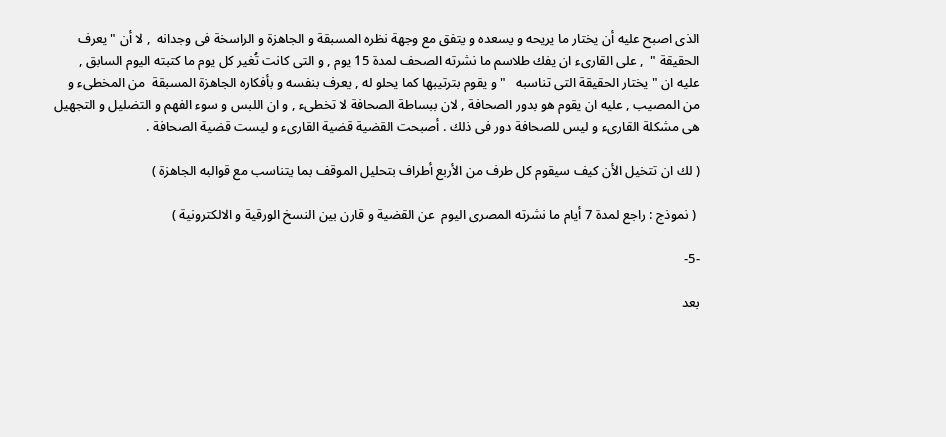الذى اصبح عليه أن يختار ما يريحه و يسعده و يتفق مع وجهة نظره المسبقة و الجاهزة و الراسخة فى وجدانه  , لا أن " يعرف الحقيقة "  , على القارىء ان يفك طلاسم ما نشرته الصحف لمدة 15 يوم , و التى كانت تُغير كل يوم ما كتبته اليوم السابق , عليه ان " يختار الحقيقة التى تناسبه   " و يقوم بترتيبها كما يحلو له , يعرف بنفسه و بأفكاره الجاهزة المسبقة  من المخطىء و من المصيب , عليه ان يقوم هو بدور الصحافة , لان ببساطة الصحافة لا تخطىء , و ان اللبس و سوء الفهم و التضليل و التجهيل هى مشكلة القارىء و ليس للصحافة دور فى ذلك . أصبحت القضية قضية القارىء و ليست قضية الصحافة .

( لك ان تتخيل الأن كيف سيقوم كل طرف من الأربع أطراف بتحليل الموقف بما يتناسب مع قوالبه الجاهزة )

 ( نموذج : راجع لمدة 7 أيام ما نشرته المصرى اليوم  عن القضية و قارن بين النسخ الورقية و الالكترونية )

-5-

بعد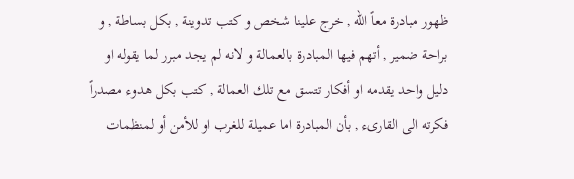ظهور مبادرة معاً الله , خرج علينا شخص و كتب تدوينة , بكل بساطة , و براحة ضمير , أتهم فيها المبادرة بالعمالة و لانه لم يجد مبرر لما يقوله او دليل واحد يقدمه او أفكار تتسق مع تلك العمالة , كتب بكل هدوء مصدراً فكرته الى القارىء , بأن المبادرة اما عميلة للغرب او للأمن أو لمنظمات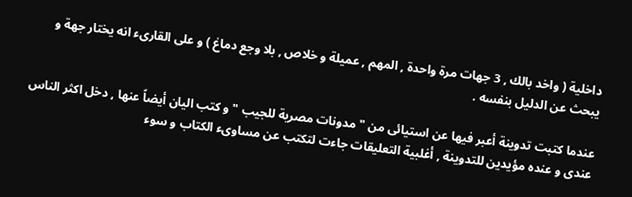داخلية ( واخد بالك , 3 جهات مرة واحدة , المهم , عميلة و خلاص , بلا وجع دماغ ) و على القارىء انه يختار جهة و يبحث عن الدليل بنفسه .

عندما كتبت تدوينة أعبر فيها عن استيائى من " مدونات مصرية للجيب " و كتب اليان أيضاً عنها , دخل اكثر الناس عندى و عنده مؤيدين للتدوينة , أغلبية التعليقات جاءت لتكتب عن مساوىء الكتاب و سوء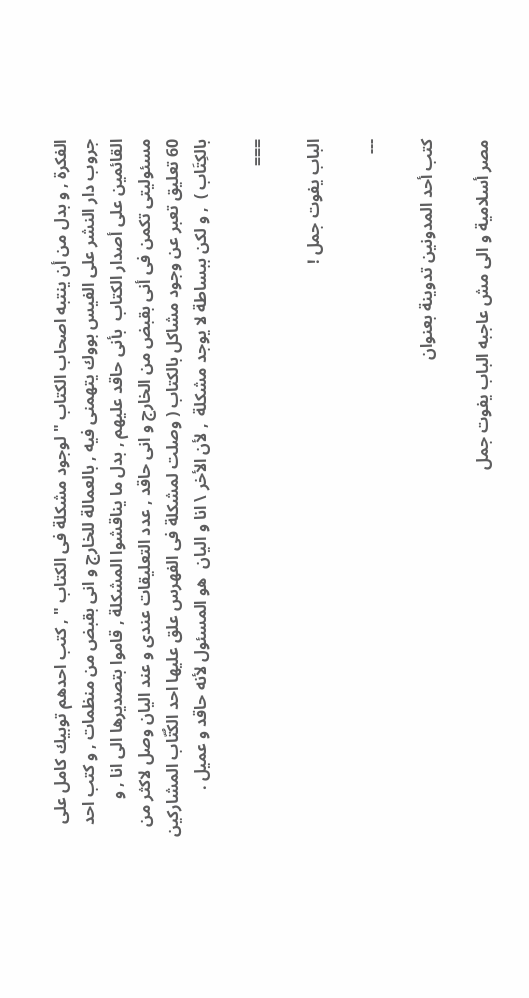الفكرة , و بدل من أن ينتبه اصحاب الكتاب " لوجود مشكلة فى الكتاب " , كتب احدهم توبيك كامل على جروب دار النشر على الفيس بووك يتهمنى فيه , بالعمالة للخارج و انى بقبض من منظمات , و كتب احد القائمين على أصدار الكتاب  بأنى حاقد عليهم , بدل ما يناقشوا المشكلة , قاموا بتصديرها الى انا , و مسئوليتى تكمن فى أنى بقبض من الخارج و انى حاقد , عدد التعليقات عندى و عند اليان وصل لاكثر من 60 تعليق تعبر عن وجود مشاكل بالكتاب ( وصلت لمشكلة فى الفهرس علق عليها احد الكُتّاب المشاركين بالكِتَاب )  , و لكن ببساطة لا يوجد مشكلة  , لأن الأخر \ انا و اليان  هو المسئول لأنه حاقد و عميل .

===

الباب يفوت جمل !

---

كتب أحد المدونين تدوينة بعنوان

مصر أسلامية و الى مش عاجبه الباب يفوت جمل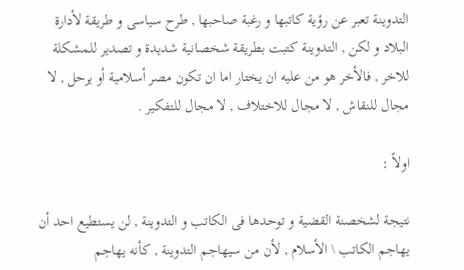التدوينة تعبر عن رؤية كاتبها و رغبة صاحبها , طرح سياسى و طريقة لأدارة البلاد و لكن , التدوينة كتبت بطريقة شخصانية شديدة و تصدير للمشكلة للاخر , فالأخر هو من عليه ان يختار اما ان تكون مصر أسلامية أو يرحل , لا مجال للنقاش , لا مجال للاختلاف , لا مجال للتفكير .

اولاً :

نتيجة لشخصنة القضية و توحدها فى الكاتب و التدوينة , لن يستطيع احد أن يهاجم الكاتب \ الأسلام , لأن من سيهاجم التدوينة , كأنه يهاجم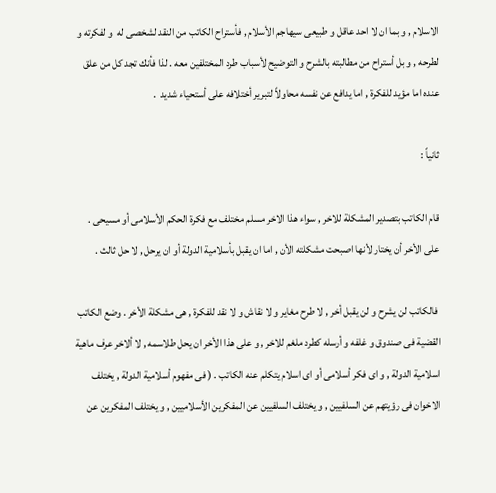الاسلام , و بما ان لا احد عاقل و طبيعى سيهاجم الأسلام , فأستراح الكاتب من النقد لشخصى له  و لفكرته و لطرحه , و بل أستراح من مطالبته بالشرح و التوضيح لأسباب طرد المختلفين معه . لذا فأنك تجد كل من علق عنده اما مؤيد للفكرة , اما يدافع عن نفسه محاولاً لتبرير أختلافه على أستحياء شديد  .

ثانياً :

قام الكاتب بتصدير المشكلة للاخر , سواء هذا الاخر مسلم مختلف مع فكرة الحكم الأسلامى أو مسيحى . على الأخر أن يختار لأنها اصبحت مشكلته الأن , اما ان يقبل بأسلامية الدولة أو ان يرحل , لا حل ثالث .

 فالكاتب لن يشرح و لن يقبل أخر , لا طرح مغاير و لا نقاش و لا نقد للفكرة , هى مشكلة الأخر . وضع الكاتب القضية فى صندوق و غلفه و أرسله كطرد ملغم للاخر , و على هذا الأخر ان يحل طلاسمه , لا ألاخر عرف ماهية اسلامية الدولة , و اى فكر أسلامى أو اى اسلام يتكلم عنه الكاتب . ( فى مفهوم أسلامية الدولة , يختلف الاخوان فى رؤيتهم عن السلفيين , و يختلف السلفيين عن المفكرين الأسلاميين , و يختلف المفكرين عن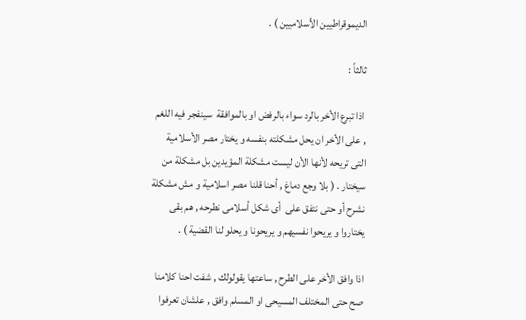الديموقراطيين الأسلاميين ) .

ثالثاً :

 اذا تبرع الأخر بالرد سواء بالرفض او بالموافقة  سينفجر فيه اللغم , على الأخر ان يحل مشكلته بنفسه و يختار مصر الأسلامية التى تريحه لأنها الأن ليست مشكلة المؤيدين بل مشكلة من سيختار . ( بلا وجع دماغ , أحنا قلنا مصر اسلامية و مش مشكلة نشرح أو حتى نتفق على  أى شكل أسلامى نطرحه , هم بقى يختاروا و يريحوا نفسيهم و يريحونا و يحلو لنا القضية ) .

اذا وافق الأخر على الطرح , ساعتها يقولولك , شفت احنا كلامنا صح حتى المختلف المسيحى او المسلم وافق , علشان تعرفوا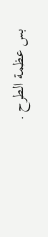بس عظمة الطرح .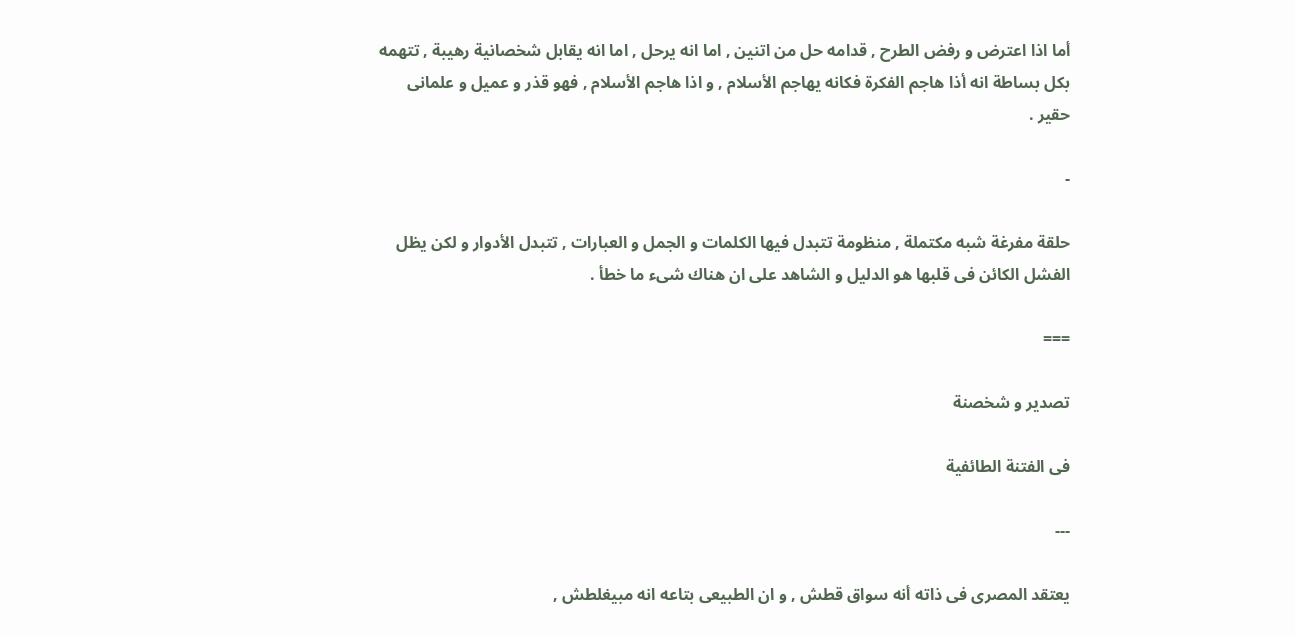أما اذا اعترض و رفض الطرح , قدامه حل من اتنين , اما انه يرحل , اما انه يقابل شخصانية رهيبة , تتهمه بكل بساطة انه أذا هاجم الفكرة فكانه يهاجم الأسلام , و اذا هاجم الأسلام , فهو قذر و عميل و علمانى حقير .

-

حلقة مفرغة شبه مكتملة , منظومة تتبدل فيها الكلمات و الجمل و العبارات , تتبدل الأدوار و لكن يظل الفشل الكائن فى قلبها هو الدليل و الشاهد على ان هناك شىء ما خطأ .

===

تصدير و شخصنة

فى الفتنة الطائفية

---

يعتقد المصرى فى ذاته أنه سواق قطش , و ان الطبيعى بتاعه انه مبيغلطش ,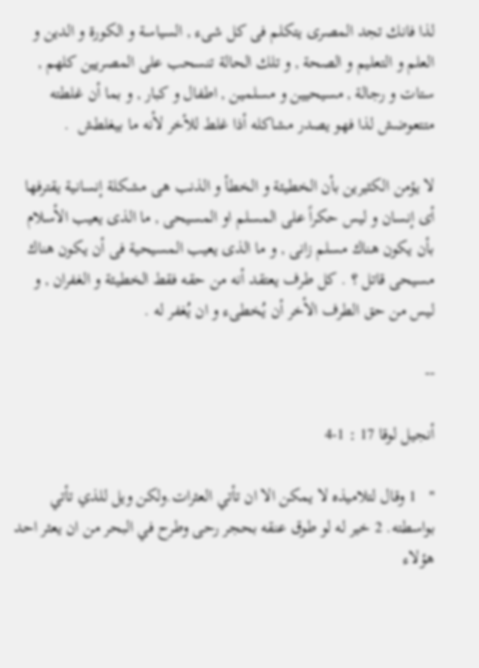لذا فانك تجد المصرى يتكلم فى كل شىء , السياسة و الكورة و الدين و العلم و التعليم و الصحة , و تلك الحالة تنسحب على المصريين كلهم , ستات و رجالة , مسيحيين و مسلمين , اطفال و كبار , و بما أن غلطته متتعوضش لذا فهو يصدر مشاكله أذا غلط للأخر لأنه ما بيغلطش  .

لا يؤمن الكثيرين بأن الخطيئة و الخطأ و الذنب هى مشكلة إنسانية يقترفها أى إنسان و ليس حكراً على المسلم او المسيحى , ما الذى يعيب الأسلام  بأن يكون هناك مسلم زانى , و ما الذى يعيب المسيحية فى أن يكون هناك مسيحى قاتل ؟ . كل طرف يعتقد أنه من حقه فقط الخطيئة و الغفران , و ليس من حق الطرف الأخر أن يُخطىء و ان يُغفر له .

--

أنجيل لوقا 17 : 1-4

"   1 وقال لتلاميذه لا يمكن الا ان تأتي العثرات.ولكن ويل للذي تأتي بواسطته. 2 خير له لو طوق عنقه بحجر رحى وطرح في البحر من ان يعثر احد هؤلاء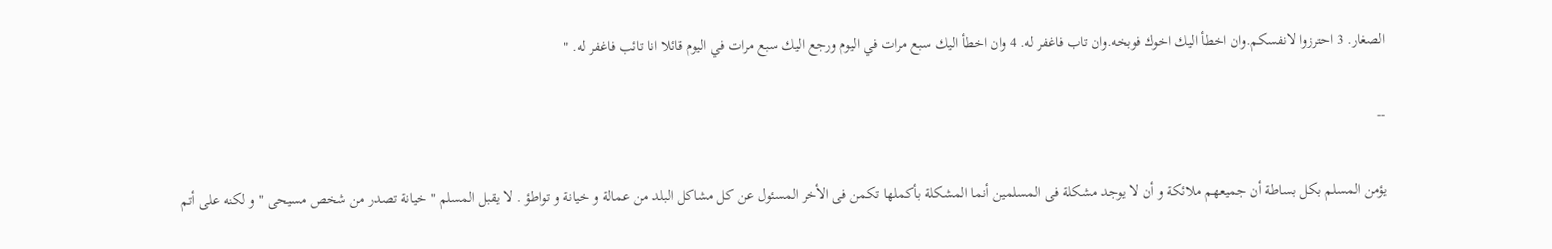الصغار. 3 احترزوا لانفسكم.وان اخطأ اليك اخوك فوبخه.وان تاب فاغفر له. 4 وان اخطأ اليك سبع مرات في اليوم ورجع اليك سبع مرات في اليوم قائلا انا تائب فاغفر له. "

--

يؤمن المسلم بكل بساطة أن جميعهم ملائكة و أن لا يوجد مشكلة فى المسلمين أنما المشكلة بأكملها تكمن فى الأخر المسئول عن كل مشاكل البلد من عمالة و خيانة و تواطؤ . لا يقبل المسلم " خيانة تصدر من شخص مسيحى " و لكنه على أتم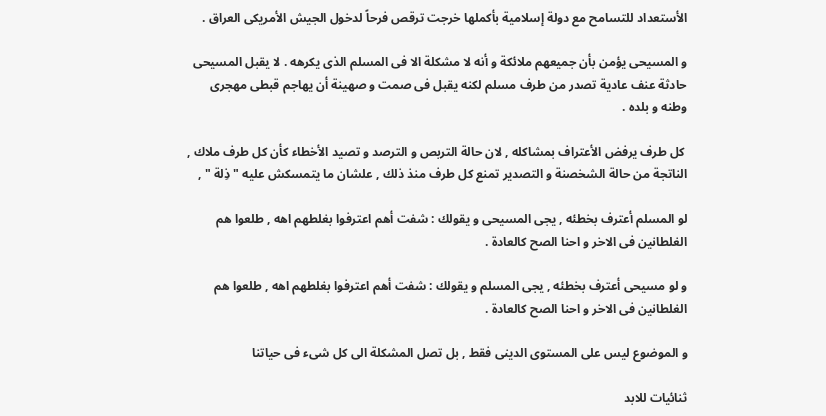الأستعداد للتسامح مع دولة إسلامية بأكملها خرجت ترقص فرحاً لدخول الجيش الأمريكى العراق .

و المسيحى يؤمن بأن جميعهم ملائكة و أنه لا مشكلة الا فى المسلم الذى يكرهه . لا يقبل المسيحى حادثة عنف عادية تصدر من طرف مسلم لكنه يقبل فى صمت و صهينة أن يهاجم قبطى مهجرى وطنه و بلده .

 كل طرف يرفض الأعتراف بمشاكله , لان حالة التربص و الترصد و تصيد الأخطاء كأن كل طرف ملاك , الناتجة من حالة الشخصنة و التصدير تمنع كل طرف منذ ذلك , علشان ما يتمسكش عليه " ذِلة " ,

لو المسلم أعترف بخطئه , يجى المسيحى و يقولك : شفت أهم اعترفوا بغلطهم اهه , طلعوا هم الغلطانين فى الاخر و احنا الصح كالعادة .

و لو مسيحى أعترف بخطئه , يجى المسلم و يقولك : شفت أهم اعترفوا بغلطهم اهه , طلعوا هم الغلطانين فى الاخر و احنا الصح كالعادة .

و الموضوع ليس على المستوى الدينى فقط , بل تصل المشكلة الى كل شىء فى حياتنا

ثنائيات للابد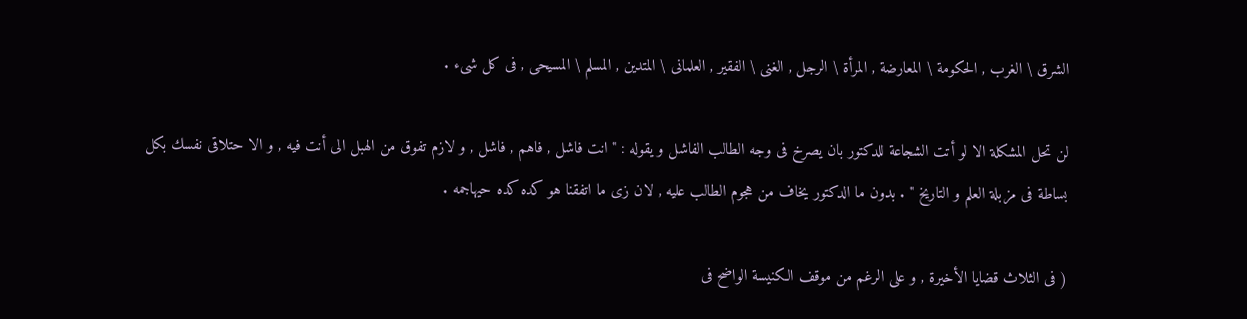الشرق \ الغرب , الحكومة \ المعارضة , المرأة \ الرجل , الغنى \ الفقير , العلمانى \ المتدين , المسلم \ المسيحى , فى كل شىء .

لن تحل المشكلة الا لو أتت الشجاعة للدكتور بان يصرخ فى وجه الطالب الفاشل و يقوله : " انت فاشل , فاهم , فاشل , و لازم تفوق من الهبل الى أنت فيه , و الا حتلاقى نفسك بكل بساطة فى مزبلة العلم و التاريخ " . بدون ما الدكتور يخاف من هجوم الطالب عليه , لان زى ما اتفقنا هو كده كده حيهاجمه .

( فى الثلاث قضايا الأخيرة , و على الرغم من موقف الكنيسة الواضح فى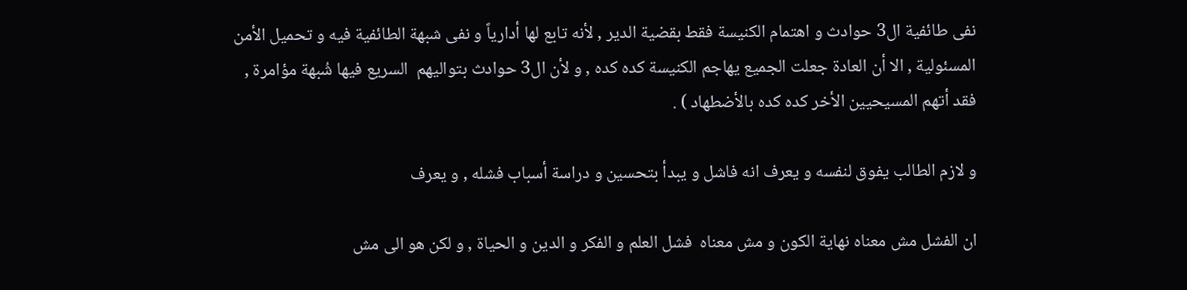نفى طائفية ال3 حوادث و اهتمام الكنيسة فقط بقضية الدير , لأنه تابع لها أدارياً و نفى شبهة الطائفية فيه و تحميل الأمن المسئولية , الا أن العادة جعلت الجميع يهاجم الكنيسة كده كده , و لأن ال3 حوادث بتواليهم  السريع فيها شُبهة مؤامرة , فقد أتهم المسيحيين الأخر كده كده بالأضطهاد ) .

و لازم الطالب يفوق لنفسه و يعرف انه فاشل و يبدأ بتحسين و دراسة أسباب فشله , و يعرف

ان الفشل مش معناه نهاية الكون و مش معناه  فشل العلم و الفكر و الدين و الحياة , و لكن هو الى مش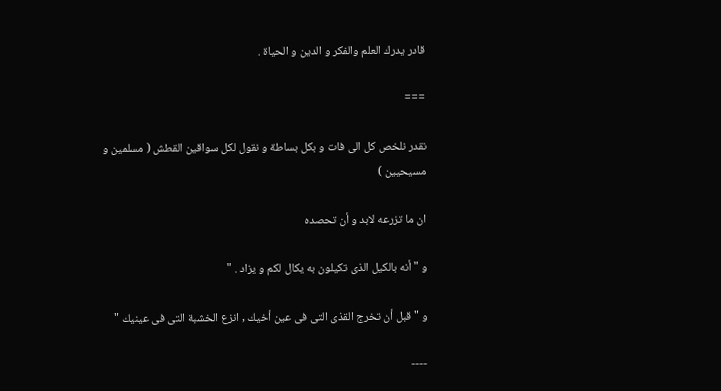قادر يدرك العلم والفكر و الدين و الحياة .

===

نقدر نلخص كل الى فات و بكل بساطة و نقول لكل سواقين القطش ( مسلمين و مسيحيين )

ان ما تزرعه لابد و أن تحصده

و " أنه بالكيل الذى تكيلون به يكال لكم و يزاد . "

و " قبل أن تخرج القذى التى فى عين أخيك , انزع الخشبة التى فى عينيك "

----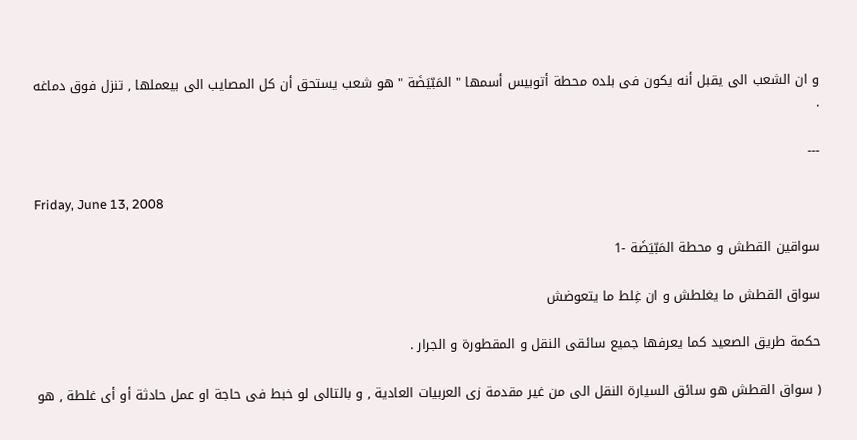و ان الشعب الى يقبل أنه يكون فى بلده محطة أتوبيس أسمها " المَبّيَضَة " هو شعب يستحق أن كل المصايب الى بيعملها , تنزل فوق دماغه .

---

Friday, June 13, 2008

سواقين القطش و محطة المَبّيَضَة -1

سواق القطش ما يغلطش و ان غِلط ما يتعوضش

حكمة طريق الصعيد كما يعرفها جميع سائقى النقل و المقطورة و الجرار .

( سواق القطش هو سائق السيارة النقل الى من غير مقدمة زى العربيات العادية , و بالتالى لو خبط فى حاجة او عمل حادثة أو أى غلطة , هو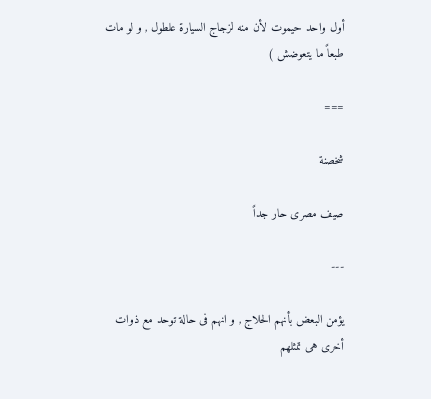أول واحد حيموت لأن منه لزجاج السيارة علطول , و لو مات طبعاً ما يتعوضش )

===

شخصنة

صيف مصرى حار جداً

---

يؤمن البعض بأنهم الحلاج , و انهم فى حالة توحد مع ذوات أخرى هى تمثلهم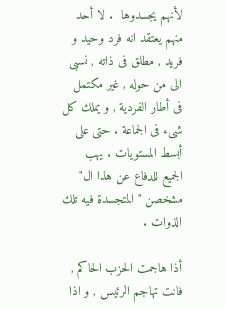لأنهم يجسدوها  . لا أحد منهم يعتقد انه فرد وحيد و فريد , مطلق فى ذاته , نسبى الى من حوله , غير مكتمل فى أطار الفردية , و يملك كل شىء فى الجماعة . حتى على أبسط المستويات . يهب الجميع للدفاع عن هذا ال" مشخصن " المتجسدة فيه تلك الذوات .

أذا هاجمت الحزب الحاكم , فانت تهاجم الرئيس , و اذا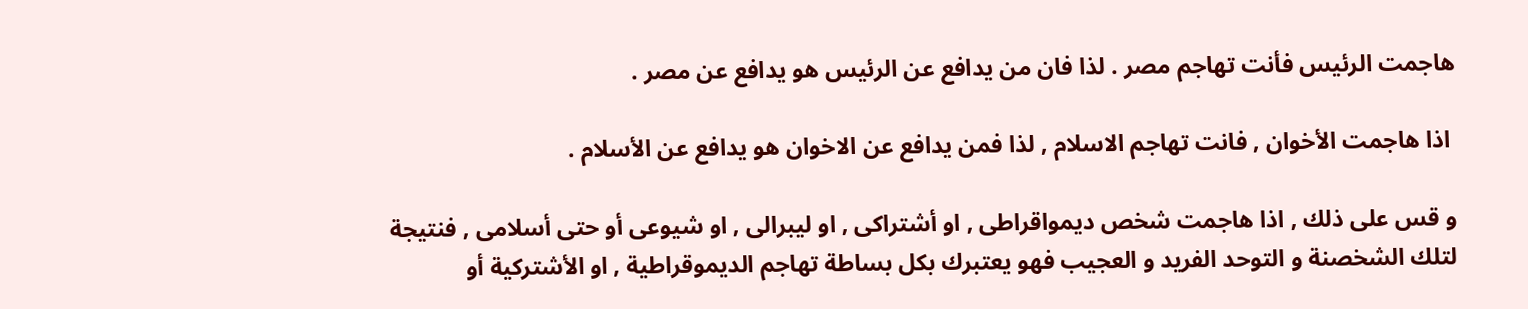هاجمت الرئيس فأنت تهاجم مصر . لذا فان من يدافع عن الرئيس هو يدافع عن مصر .

 اذا هاجمت الأخوان , فانت تهاجم الاسلام , لذا فمن يدافع عن الاخوان هو يدافع عن الأسلام .

و قس على ذلك , اذا هاجمت شخص ديمواقراطى , او أشتراكى , او ليبرالى , او شيوعى أو حتى أسلامى , فنتيجة لتلك الشخصنة و التوحد الفريد و العجيب فهو يعتبرك بكل بساطة تهاجم الديموقراطية , او الأشتركية أو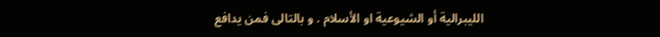الليبرالية أو الشيوعية او الأسلام . و بالتالى فمن يدافع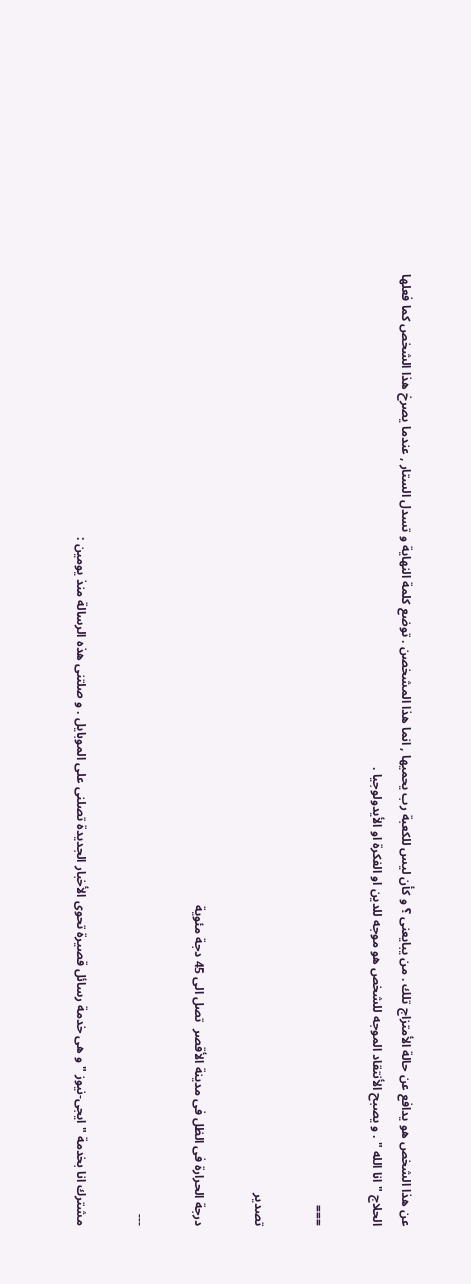عن هذا الشخص هو يدافع عن حالة الأمتزاج تلك . من يبايعنى ؟ و كأن ليس للكعبة رب يحميها , انما هذا المشخصن . توضع كلمة النهاية و تسدل الستار , عندما يصرخ هذا الشخص كما فعلها الحلاج " انا الله " . و يصبح الأنتقاد الموجه للشخص هو موجه للدين او الفكرة او الأيدولوجيا .

===

تصدير

درجة الحرارة فى الظل فى مدينة الأقصر  تصل الى 45 دجة مئوية

---

مشترك انا بخدمة " ايجى-نيوز " و هى خدمة رسائل قصيرة تحوى الأخبار الجديدة تصلنى على الموبايل . و صلتنى هذه الرسالة منذ يومين :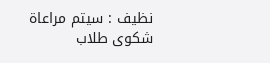نظيف : سيتم مراعاة شكوى طلاب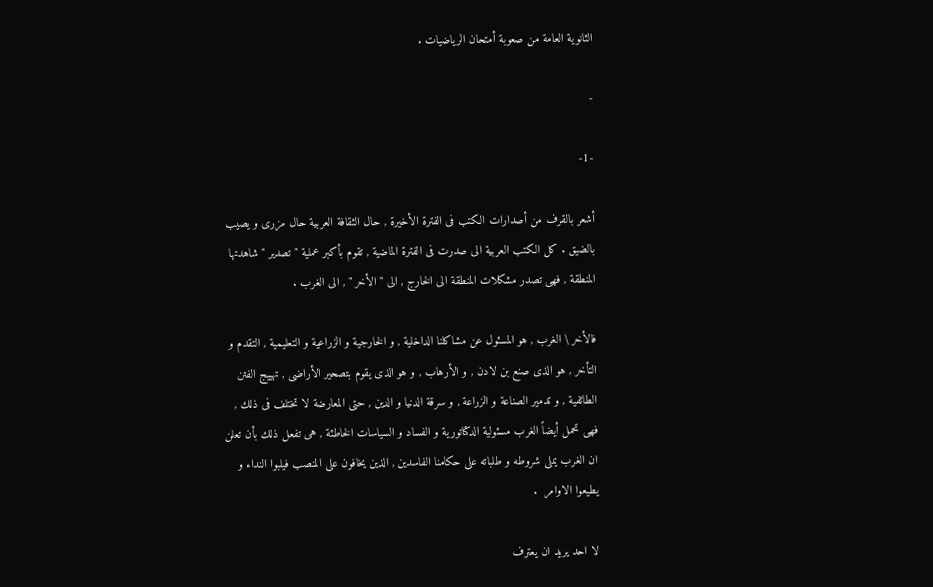الثانوية العامة من صعوبة أمتحان الرياضيات .

-

-1-

أشعر بالقرف من أصدارات الكتب فى الفترة الأخيرة , حال الثقافة العربية حال مزرى و يصيب بالضيق . كل الكتب العربية الى صدرت فى الفترة الماضية , تقوم بأكبر عملية " تصدير " شاهدتها المنطقة , فهى تصدر مشكلات المنطقة الى الخارج , الى " الأخر " , الى الغرب .

فالأخر \ الغرب , هو المسئول عن مشاكلنا الداخلية , و الخارجية و الزراعية و التعليمية , التقدم و التأخر , هو الذى صنع بن لادن , و الأرهاب , و هو الذى يقوم بتصحير الأراضى , تهييج الفتن الطائفية , و تدمير الصناعة و الزراعة , و سرقة الدنيا و الدين , حتى المعارضة لا تختلف فى ذلك , فهى تحمل أيضاً الغرب مسئولية الدكتاتورية و الفساد و السياسات الخاطئة , هى تفعل ذلك بأن تعلن ان الغرب يملى شروطه و طلباته على حكامنا الفاسدين , الذين يخافون على المنصب فيلبوا النداء و يطيعوا الاوامر  .

لا احد يريد ان يعترف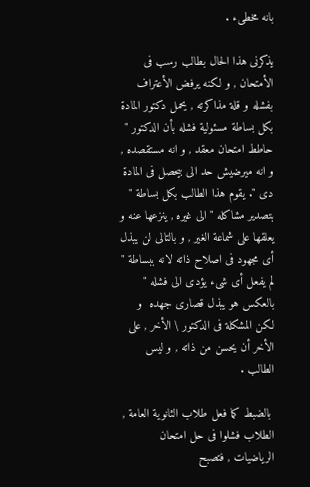بانه مخطىء .

يذكرنى هذا الحال بطالب رسب فى الأمتحان , و لكنه يرفض الأعتراف بفشله و قلة مذاكرته , يحمل دكتور المادة بكل بساطة مسئولية فشله بأن الدكتور " حاطط امتحان معقد , و انه مستقصده , و انه ميرضيش حد الى بيحصل فى المادة دى ". يقوم هذا الطالب بكل بساطة " بتصدير مشاكله " الى غيره , ينزعها عنه و يعلقها على شماعة الغير , و بالتالى لن يبذل أى مجهود فى اصلاح ذاته لانه ببساطة " لم يفعل أى شىء يؤدى الى فشله " بالعكس هو يبذل قصارى جهده  و لكن المشكلة فى الدكتور \ الأخر , على الأخر أن يحسن من ذاته , و ليس الطالب .

 بالضبط كما فعل طلاب الثانوية العامة , الطلاب فشلوا فى حل امتحان الرياضيات , فتصبح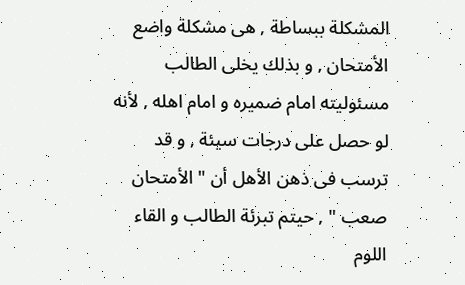المشكلة ببساطة , هى مشكلة واضع الأمتحان , و بذلك يخلى الطالب مسئوليته امام ضميره و امام اهله , لأنه لو حصل على درجات سيئة , و قد ترسب فى ذهن الأهل أن " الأمتحان صعب " , حيتم تبرئة الطالب و القاء اللوم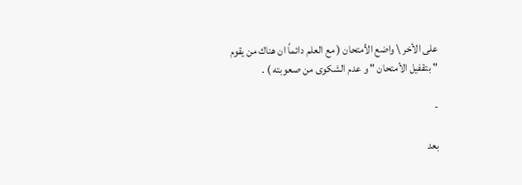على الأخر \ واضع الأمتحان ( مع العلم دائماً ان هناك من يقوم " بتقفيل الأمتحان " و عدم الشكوى من صعوبته ) .

-

بعد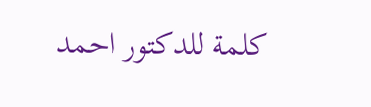كلمة للدكتور احمد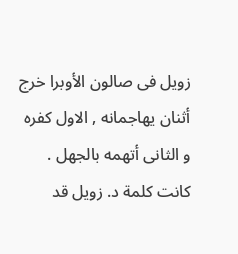زويل فى صالون الأوبرا خرج أثنان يهاجمانه , الاول كفره و الثانى أتهمه بالجهل . كانت كلمة د. زويل قد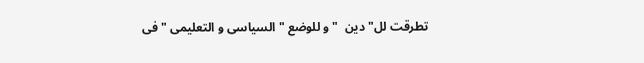تطرقت لل"دين  " و للوضع " السياسى و التعليمى " فى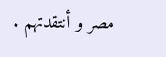مصر و أنتقدتهم .